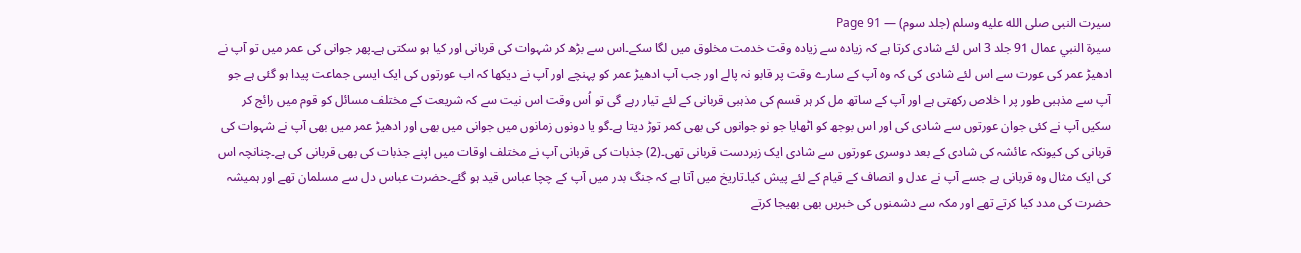سیرت النبی صلى الله عليه وسلم (جلد سوم) — Page 91
سيرة النبي عمال 91 جلد 3 اس لئے شادی کرتا ہے کہ زیادہ سے زیادہ وقت خدمت مخلوق میں لگا سکے۔اس سے بڑھ کر شہوات کی قربانی اور کیا ہو سکتی ہے۔پھر جوانی کی عمر میں تو آپ نے ادھیڑ عمر کی عورت سے اس لئے شادی کی کہ وہ آپ کے سارے وقت پر قابو نہ پالے اور جب آپ ادھیڑ عمر کو پہنچے اور آپ نے دیکھا کہ اب عورتوں کی ایک ایسی جماعت پیدا ہو گئی ہے جو آپ سے مذہبی طور پر ا خلاص رکھتی ہے اور آپ کے ساتھ مل کر ہر قسم کی مذہبی قربانی کے لئے تیار رہے گی تو اُس وقت اس نیت سے کہ شریعت کے مختلف مسائل کو قوم میں رائج کر سکیں آپ نے کئی جوان عورتوں سے شادی کی اور اس بوجھ کو اٹھایا جو نو جوانوں کی بھی کمر توڑ دیتا ہے۔گو یا دونوں زمانوں میں جوانی میں بھی اور ادھیڑ عمر میں بھی آپ نے شہوات کی قربانی کی کیونکہ عائشہ کی شادی کے بعد دوسری عورتوں سے شادی ایک زبردست قربانی تھی۔(2) جذبات کی قربانی آپ نے مختلف اوقات میں اپنے جذبات کی بھی قربانی کی ہے۔چنانچہ اس کی ایک مثال وہ قربانی ہے جسے آپ نے عدل و انصاف کے قیام کے لئے پیش کیا۔تاریخ میں آتا ہے کہ جنگ بدر میں آپ کے چچا عباس قید ہو گئے۔حضرت عباس دل سے مسلمان تھے اور ہمیشہ حضرت کی مدد کیا کرتے تھے اور مکہ سے دشمنوں کی خبریں بھی بھیجا کرتے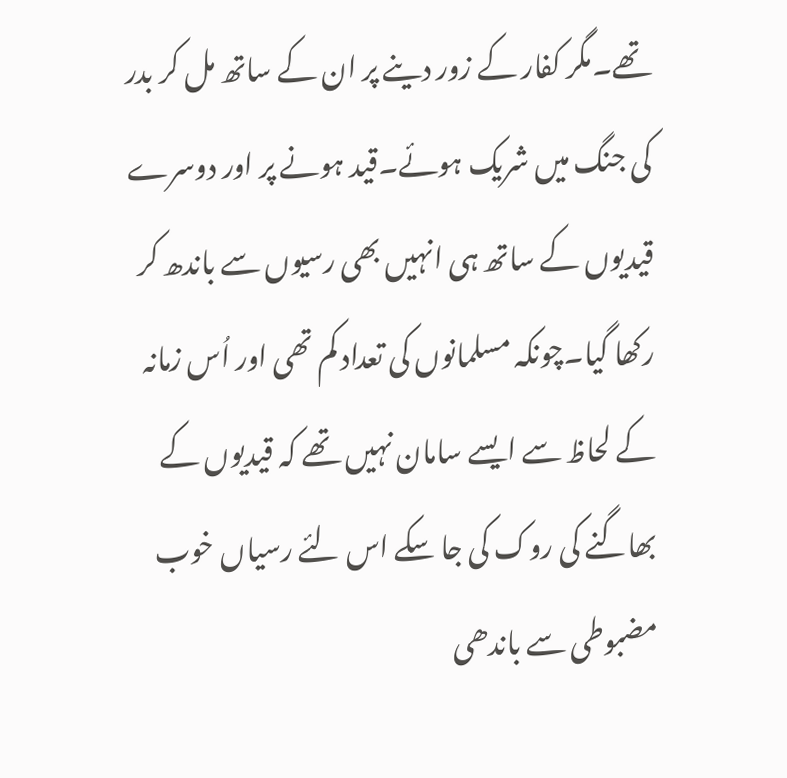تھے۔مگر کفار کے زور دینے پر ان کے ساتھ مل کر بدر کی جنگ میں شریک ہوئے۔قید ہونے پر اور دوسرے قیدیوں کے ساتھ ہی انہیں بھی رسیوں سے باندھ کر رکھا گیا۔چونکہ مسلمانوں کی تعداد کم تھی اور اُس زمانہ کے لحاظ سے ایسے سامان نہیں تھے کہ قیدیوں کے بھاگنے کی روک کی جا سکے اس لئے رسیاں خوب مضبوطی سے باندھی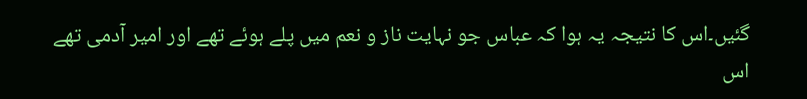گئیں۔اس کا نتیجہ یہ ہوا کہ عباس جو نہایت ناز و نعم میں پلے ہوئے تھے اور امیر آدمی تھے اس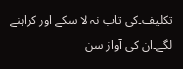تکلیف۔کی تاب نہ لا سکے اور کراہنے لگے۔ان کی آواز سن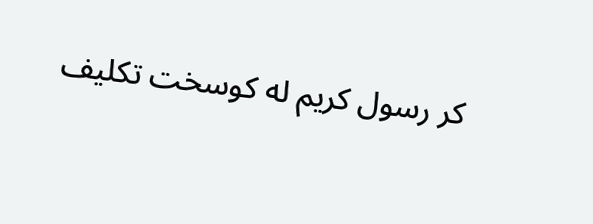کر رسول کریم له کوسخت تکلیف